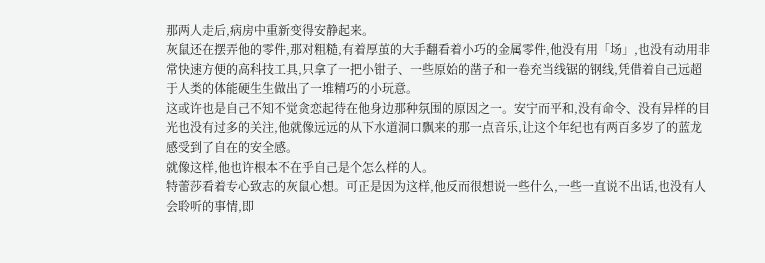那两人走后,病房中重新变得安静起来。
灰鼠还在摆弄他的零件,那对粗糙,有着厚茧的大手翻看着小巧的金属零件,他没有用「场」,也没有动用非常快速方便的高科技工具,只拿了一把小钳子、一些原始的凿子和一卷充当线锯的钢线,凭借着自己远超于人类的体能硬生生做出了一堆精巧的小玩意。
这或许也是自己不知不觉贪恋起待在他身边那种氛围的原因之一。安宁而平和,没有命令、没有异样的目光也没有过多的关注,他就像远远的从下水道洞口飘来的那一点音乐,让这个年纪也有两百多岁了的蓝龙感受到了自在的安全感。
就像这样,他也许根本不在乎自己是个怎么样的人。
特蕾莎看着专心致志的灰鼠心想。可正是因为这样,他反而很想说一些什么,一些一直说不出话,也没有人会聆听的事情,即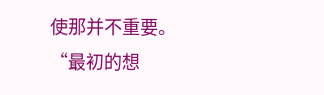使那并不重要。
“最初的想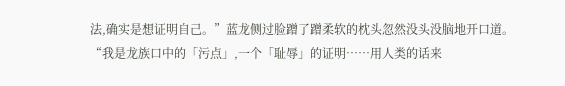法,确实是想证明自己。”蓝龙侧过脸蹭了蹭柔软的枕头忽然没头没脑地开口道。
“我是龙族口中的「污点」,一个「耻辱」的证明……用人类的话来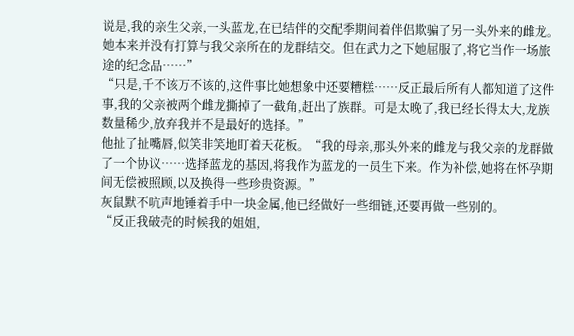说是,我的亲生父亲,一头蓝龙,在已结伴的交配季期间着伴侣欺骗了另一头外来的雌龙。
她本来并没有打算与我父亲所在的龙群结交。但在武力之下她屈服了,将它当作一场旅途的纪念品……”
“只是,千不该万不该的,这件事比她想象中还要糟糕……反正最后所有人都知道了这件事,我的父亲被两个雌龙撕掉了一截角,赶出了族群。可是太晚了,我已经长得太大,龙族数量稀少,放弃我并不是最好的选择。”
他扯了扯嘴唇,似笑非笑地盯着天花板。“我的母亲,那头外来的雌龙与我父亲的龙群做了一个协议……选择蓝龙的基因,将我作为蓝龙的一员生下来。作为补偿,她将在怀孕期间无偿被照顾,以及换得一些珍贵资源。”
灰鼠默不吭声地锤着手中一块金属,他已经做好一些细链,还要再做一些别的。
“反正我破壳的时候我的姐姐,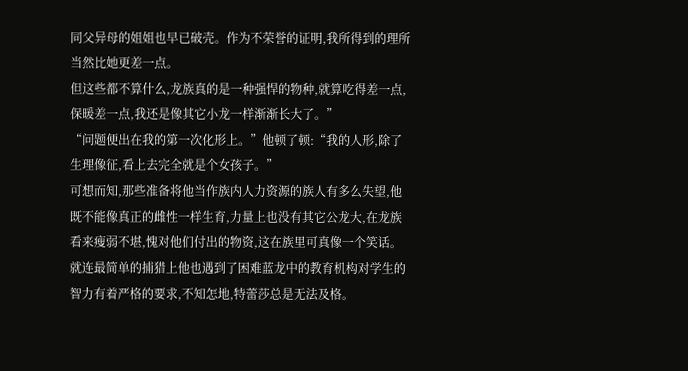同父异母的姐姐也早已破壳。作为不荣誉的证明,我所得到的理所当然比她更差一点。
但这些都不算什么,龙族真的是一种强悍的物种,就算吃得差一点,保暖差一点,我还是像其它小龙一样渐渐长大了。”
“问题便出在我的第一次化形上。”他顿了顿:“我的人形,除了生理像征,看上去完全就是个女孩子。”
可想而知,那些准备将他当作族内人力资源的族人有多么失望,他既不能像真正的雌性一样生育,力量上也没有其它公龙大,在龙族看来瘦弱不堪,愧对他们付出的物资,这在族里可真像一个笑话。
就连最简单的捕猎上他也遇到了困难蓝龙中的教育机构对学生的智力有着严格的要求,不知怎地,特蕾莎总是无法及格。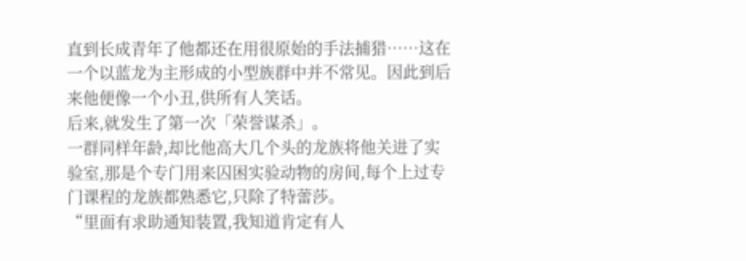直到长成青年了他都还在用很原始的手法捕猎……这在一个以蓝龙为主形成的小型族群中并不常见。因此到后来他便像一个小丑,供所有人笑话。
后来,就发生了第一次「荣誉谋杀」。
一群同样年龄,却比他高大几个头的龙族将他关进了实验室,那是个专门用来囚困实验动物的房间,每个上过专门课程的龙族都熟悉它,只除了特蕾莎。
“里面有求助通知装置,我知道肯定有人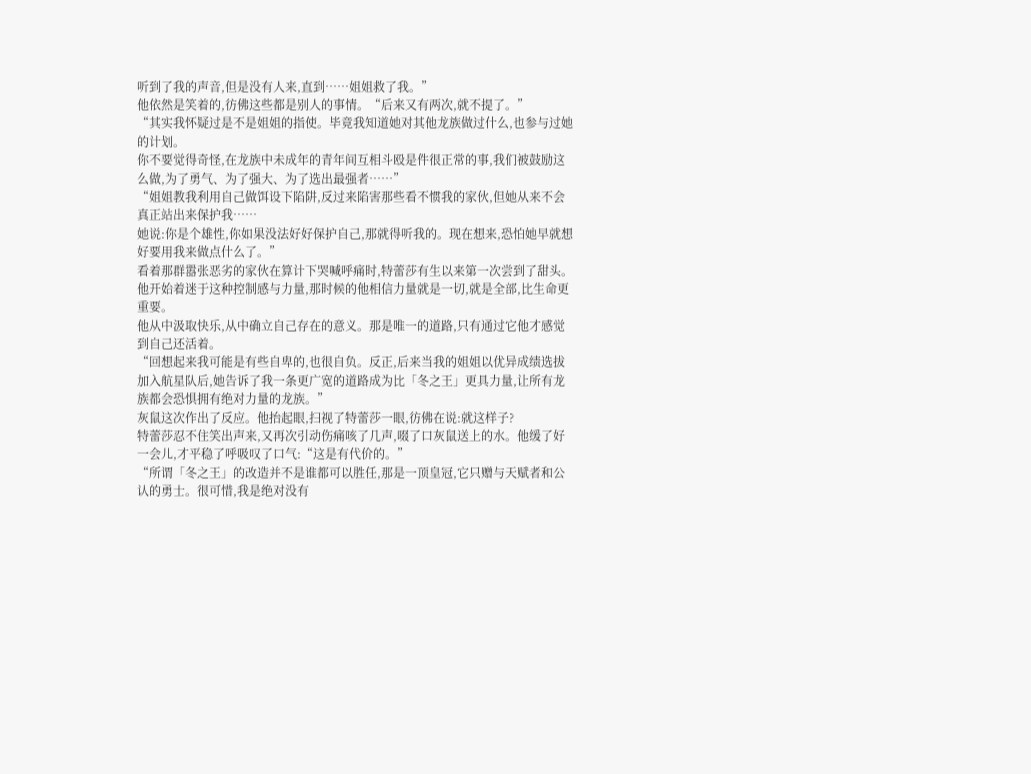听到了我的声音,但是没有人来,直到……姐姐救了我。”
他依然是笑着的,彷佛这些都是别人的事情。“后来又有两次,就不提了。”
“其实我怀疑过是不是姐姐的指使。毕竟我知道她对其他龙族做过什么,也参与过她的计划。
你不要觉得奇怪,在龙族中未成年的青年间互相斗殴是件很正常的事,我们被鼓励这么做,为了勇气、为了强大、为了选出最强者……”
“姐姐教我利用自己做饵设下陷阱,反过来陷害那些看不惯我的家伙,但她从来不会真正站出来保护我……
她说:你是个雄性,你如果没法好好保护自己,那就得听我的。现在想来,恐怕她早就想好要用我来做点什么了。”
看着那群嚣张恶劣的家伙在算计下哭喊呼痛时,特蕾莎有生以来第一次尝到了甜头。
他开始着迷于这种控制感与力量,那时候的他相信力量就是一切,就是全部,比生命更重要。
他从中汲取快乐,从中确立自己存在的意义。那是唯一的道路,只有通过它他才感觉到自己还活着。
“回想起来我可能是有些自卑的,也很自负。反正,后来当我的姐姐以优异成绩选拔加入航星队后,她告诉了我一条更广宽的道路成为比「冬之王」更具力量,让所有龙族都会恐惧拥有绝对力量的龙族。”
灰鼠这次作出了反应。他抬起眼,扫视了特蕾莎一眼,彷佛在说:就这样子?
特蕾莎忍不住笑出声来,又再次引动伤痛咳了几声,啜了口灰鼠送上的水。他缓了好一会儿,才平稳了呼吸叹了口气:“这是有代价的。”
“所谓「冬之王」的改造并不是谁都可以胜任,那是一顶皇冠,它只赠与天赋者和公认的勇士。很可惜,我是绝对没有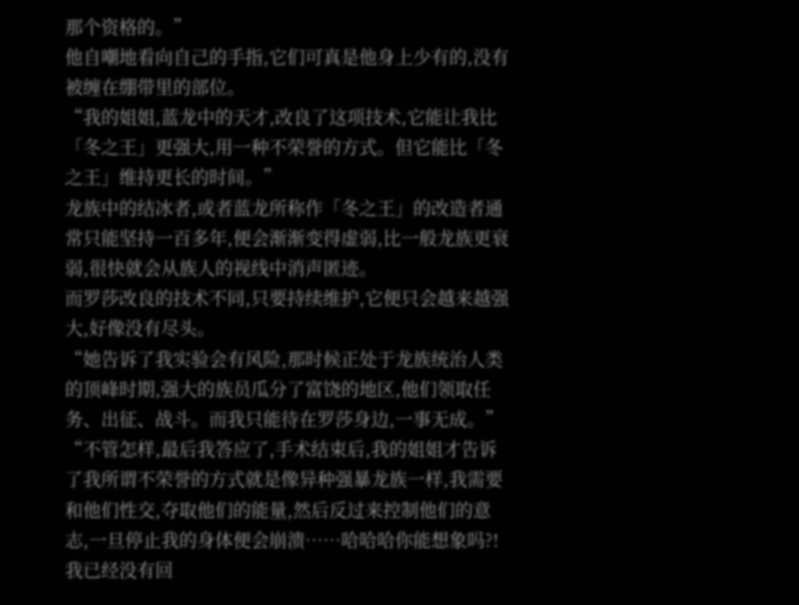那个资格的。”
他自嘲地看向自己的手指,它们可真是他身上少有的,没有被缠在绷带里的部位。
“我的姐姐,蓝龙中的天才,改良了这项技术,它能让我比「冬之王」更强大,用一种不荣誉的方式。但它能比「冬之王」维持更长的时间。”
龙族中的结冰者,或者蓝龙所称作「冬之王」的改造者通常只能坚持一百多年,便会渐渐变得虚弱,比一般龙族更衰弱,很快就会从族人的视线中消声匿迹。
而罗莎改良的技术不同,只要持续维护,它便只会越来越强大,好像没有尽头。
“她告诉了我实验会有风险,那时候正处于龙族统治人类的顶峰时期,强大的族员瓜分了富饶的地区,他们领取任务、出征、战斗。而我只能待在罗莎身边,一事无成。”
“不管怎样,最后我答应了,手术结束后,我的姐姐才告诉了我所谓不荣誉的方式就是像异种强暴龙族一样,我需要和他们性交,夺取他们的能量,然后反过来控制他们的意志,一旦停止我的身体便会崩溃……哈哈哈你能想象吗?!我已经没有回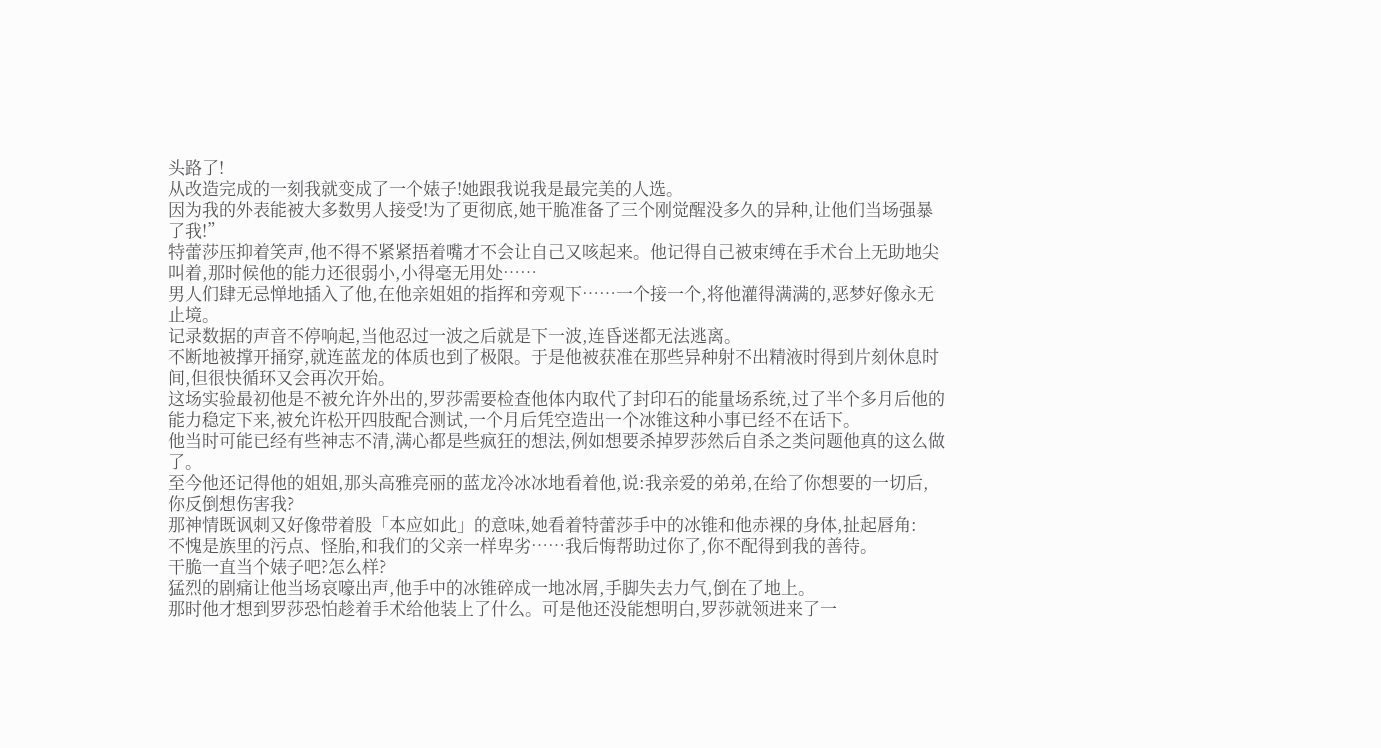头路了!
从改造完成的一刻我就变成了一个婊子!她跟我说我是最完美的人选。
因为我的外表能被大多数男人接受!为了更彻底,她干脆准备了三个刚觉醒没多久的异种,让他们当场强暴了我!”
特蕾莎压抑着笑声,他不得不紧紧捂着嘴才不会让自己又咳起来。他记得自己被束缚在手术台上无助地尖叫着,那时候他的能力还很弱小,小得毫无用处……
男人们肆无忌惮地插入了他,在他亲姐姐的指挥和旁观下……一个接一个,将他灌得满满的,恶梦好像永无止境。
记录数据的声音不停响起,当他忍过一波之后就是下一波,连昏迷都无法逃离。
不断地被撑开捅穿,就连蓝龙的体质也到了极限。于是他被获准在那些异种射不出精液时得到片刻休息时间,但很快循环又会再次开始。
这场实验最初他是不被允许外出的,罗莎需要检查他体内取代了封印石的能量场系统,过了半个多月后他的能力稳定下来,被允许松开四肢配合测试,一个月后凭空造出一个冰锥这种小事已经不在话下。
他当时可能已经有些神志不清,满心都是些疯狂的想法,例如想要杀掉罗莎然后自杀之类问题他真的这么做了。
至今他还记得他的姐姐,那头高雅亮丽的蓝龙冷冰冰地看着他,说:我亲爱的弟弟,在给了你想要的一切后,你反倒想伤害我?
那神情既讽刺又好像带着股「本应如此」的意味,她看着特蕾莎手中的冰锥和他赤裸的身体,扯起唇角:
不愧是族里的污点、怪胎,和我们的父亲一样卑劣……我后悔帮助过你了,你不配得到我的善待。
干脆一直当个婊子吧?怎么样?
猛烈的剧痛让他当场哀嚎出声,他手中的冰锥碎成一地冰屑,手脚失去力气,倒在了地上。
那时他才想到罗莎恐怕趁着手术给他装上了什么。可是他还没能想明白,罗莎就领进来了一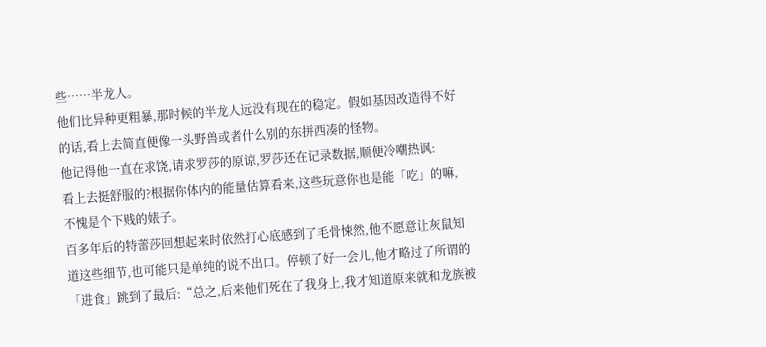些……半龙人。
他们比异种更粗暴,那时候的半龙人远没有现在的稳定。假如基因改造得不好的话,看上去简直便像一头野兽或者什么别的东拼西凑的怪物。
他记得他一直在求饶,请求罗莎的原谅,罗莎还在记录数据,顺便冷嘲热讽:
看上去挺舒服的?根据你体内的能量估算看来,这些玩意你也是能「吃」的嘛,不愧是个下贱的婊子。
百多年后的特蕾莎回想起来时依然打心底感到了毛骨悚然,他不愿意让灰鼠知道这些细节,也可能只是单纯的说不出口。停顿了好一会儿,他才略过了所谓的「进食」跳到了最后:“总之,后来他们死在了我身上,我才知道原来就和龙族被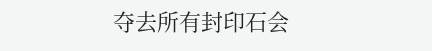夺去所有封印石会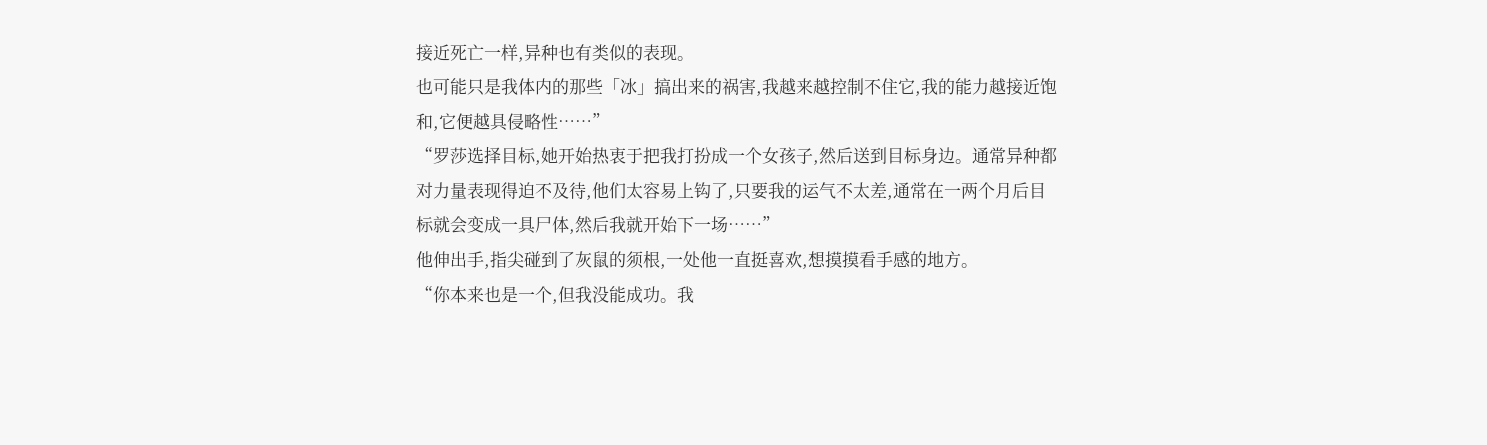接近死亡一样,异种也有类似的表现。
也可能只是我体内的那些「冰」搞出来的祸害,我越来越控制不住它,我的能力越接近饱和,它便越具侵略性……”
“罗莎选择目标,她开始热衷于把我打扮成一个女孩子,然后送到目标身边。通常异种都对力量表现得迫不及待,他们太容易上钩了,只要我的运气不太差,通常在一两个月后目标就会变成一具尸体,然后我就开始下一场……”
他伸出手,指尖碰到了灰鼠的须根,一处他一直挺喜欢,想摸摸看手感的地方。
“你本来也是一个,但我没能成功。我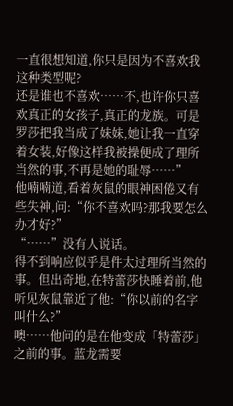一直很想知道,你只是因为不喜欢我这种类型呢?
还是谁也不喜欢……不,也许你只喜欢真正的女孩子,真正的龙族。可是罗莎把我当成了妹妹,她让我一直穿着女装,好像这样我被操便成了理所当然的事,不再是她的耻辱……”
他喃喃道,看着灰鼠的眼神困倦又有些失神,问:“你不喜欢吗?那我要怎么办才好?”
“……”没有人说话。
得不到响应似乎是件太过理所当然的事。但出奇地,在特蕾莎快睡着前,他听见灰鼠靠近了他:“你以前的名字叫什么?”
噢……他问的是在他变成「特蕾莎」之前的事。蓝龙需要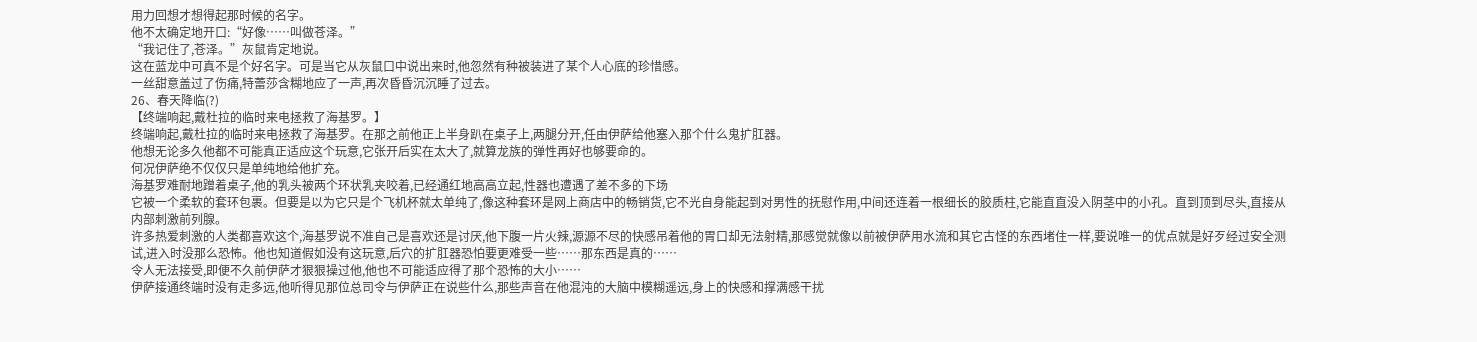用力回想才想得起那时候的名字。
他不太确定地开口:“好像……叫做苍泽。”
“我记住了,苍泽。”灰鼠肯定地说。
这在蓝龙中可真不是个好名字。可是当它从灰鼠口中说出来时,他忽然有种被装进了某个人心底的珍惜感。
一丝甜意盖过了伤痛,特蕾莎含糊地应了一声,再次昏昏沉沉睡了过去。
26、春天降临(?)
【终端响起,戴杜拉的临时来电拯救了海基罗。】
终端响起,戴杜拉的临时来电拯救了海基罗。在那之前他正上半身趴在桌子上,两腿分开,任由伊萨给他塞入那个什么鬼扩肛器。
他想无论多久他都不可能真正适应这个玩意,它张开后实在太大了,就算龙族的弹性再好也够要命的。
何况伊萨绝不仅仅只是单纯地给他扩充。
海基罗难耐地蹭着桌子,他的乳头被两个环状乳夹咬着,已经通红地高高立起,性器也遭遇了差不多的下场
它被一个柔软的套环包裹。但要是以为它只是个飞机杯就太单纯了,像这种套环是网上商店中的畅销货,它不光自身能起到对男性的抚慰作用,中间还连着一根细长的胶质柱,它能直直没入阴茎中的小孔。直到顶到尽头,直接从内部刺激前列腺。
许多热爱刺激的人类都喜欢这个,海基罗说不准自己是喜欢还是讨厌,他下腹一片火辣,源源不尽的快感吊着他的胃口却无法射精,那感觉就像以前被伊萨用水流和其它古怪的东西堵住一样,要说唯一的优点就是好歹经过安全测试,进入时没那么恐怖。他也知道假如没有这玩意,后穴的扩肛器恐怕要更难受一些……那东西是真的……
令人无法接受,即便不久前伊萨才狠狠操过他,他也不可能适应得了那个恐怖的大小……
伊萨接通终端时没有走多远,他听得见那位总司令与伊萨正在说些什么,那些声音在他混沌的大脑中模糊遥远,身上的快感和撑满感干扰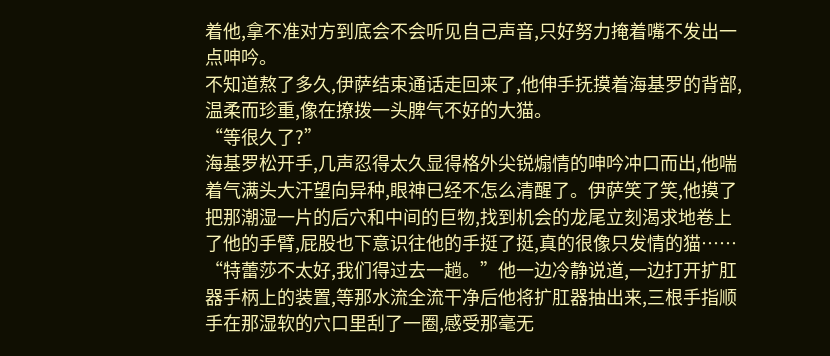着他,拿不准对方到底会不会听见自己声音,只好努力掩着嘴不发出一点呻吟。
不知道熬了多久,伊萨结束通话走回来了,他伸手抚摸着海基罗的背部,温柔而珍重,像在撩拨一头脾气不好的大猫。
“等很久了?”
海基罗松开手,几声忍得太久显得格外尖锐煽情的呻吟冲口而出,他喘着气满头大汗望向异种,眼神已经不怎么清醒了。伊萨笑了笑,他摸了把那潮湿一片的后穴和中间的巨物,找到机会的龙尾立刻渴求地卷上了他的手臂,屁股也下意识往他的手挺了挺,真的很像只发情的猫……
“特蕾莎不太好,我们得过去一趟。”他一边冷静说道,一边打开扩肛器手柄上的装置,等那水流全流干净后他将扩肛器抽出来,三根手指顺手在那湿软的穴口里刮了一圈,感受那毫无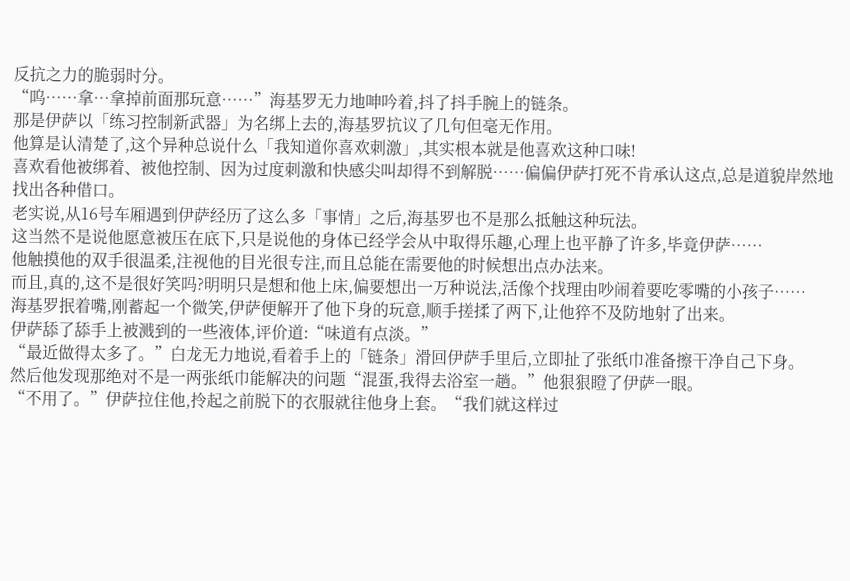反抗之力的脆弱时分。
“呜……拿…拿掉前面那玩意……”海基罗无力地呻吟着,抖了抖手腕上的链条。
那是伊萨以「练习控制新武器」为名绑上去的,海基罗抗议了几句但毫无作用。
他算是认清楚了,这个异种总说什么「我知道你喜欢刺激」,其实根本就是他喜欢这种口味!
喜欢看他被绑着、被他控制、因为过度刺激和快感尖叫却得不到解脱……偏偏伊萨打死不肯承认这点,总是道貌岸然地找出各种借口。
老实说,从16号车厢遇到伊萨经历了这么多「事情」之后,海基罗也不是那么抵触这种玩法。
这当然不是说他愿意被压在底下,只是说他的身体已经学会从中取得乐趣,心理上也平静了许多,毕竟伊萨……
他触摸他的双手很温柔,注视他的目光很专注,而且总能在需要他的时候想出点办法来。
而且,真的,这不是很好笑吗?明明只是想和他上床,偏要想出一万种说法,活像个找理由吵闹着要吃零嘴的小孩子……
海基罗抿着嘴,刚蓄起一个微笑,伊萨便解开了他下身的玩意,顺手搓揉了两下,让他猝不及防地射了出来。
伊萨舔了舔手上被溅到的一些液体,评价道:“味道有点淡。”
“最近做得太多了。”白龙无力地说,看着手上的「链条」滑回伊萨手里后,立即扯了张纸巾准备擦干净自己下身。
然后他发现那绝对不是一两张纸巾能解决的问题“混蛋,我得去浴室一趟。”他狠狠瞪了伊萨一眼。
“不用了。”伊萨拉住他,拎起之前脱下的衣服就往他身上套。“我们就这样过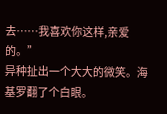去……我喜欢你这样,亲爱的。”
异种扯出一个大大的微笑。海基罗翻了个白眼。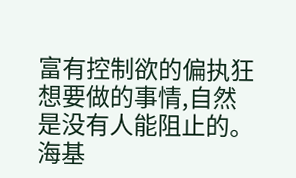富有控制欲的偏执狂想要做的事情,自然是没有人能阻止的。
海基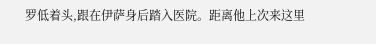罗低着头,跟在伊萨身后踏入医院。距离他上次来这里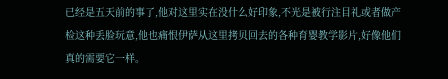已经是五天前的事了,他对这里实在没什么好印象,不光是被行注目礼或者做产检这种丢脸玩意,他也痛恨伊萨从这里拷贝回去的各种育婴教学影片,好像他们真的需要它一样。